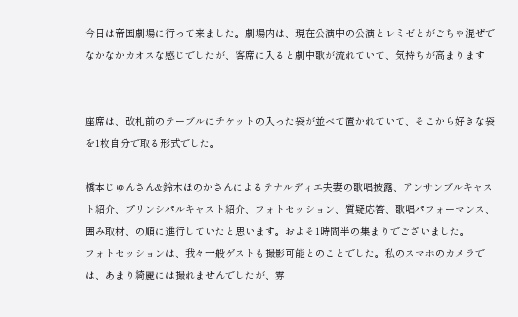今日は帝国劇場に行って来ました。劇場内は、現在公演中の公演とレミゼとがごちゃ混ぜでなかなかカオスな感じでしたが、客席に入ると劇中歌が流れていて、気持ちが高まります


座席は、改札前のテーブルにチケットの入った袋が並べて置かれていて、そこから好きな袋を1枚自分で取る形式でした。

橋本じゅんさん&鈴木ほのかさんによるテナルディエ夫妻の歌唱披露、アンサンブルキャスト紹介、プリンシパルキャスト紹介、フォトセッション、質疑応答、歌唱パフォーマンス、囲み取材、の順に進行していたと思います。およそ1時間半の集まりでございました。
フォトセッションは、我々一般ゲストも撮影可能とのことでした。私のスマホのカメラでは、あまり綺麗には撮れませんでしたが、雰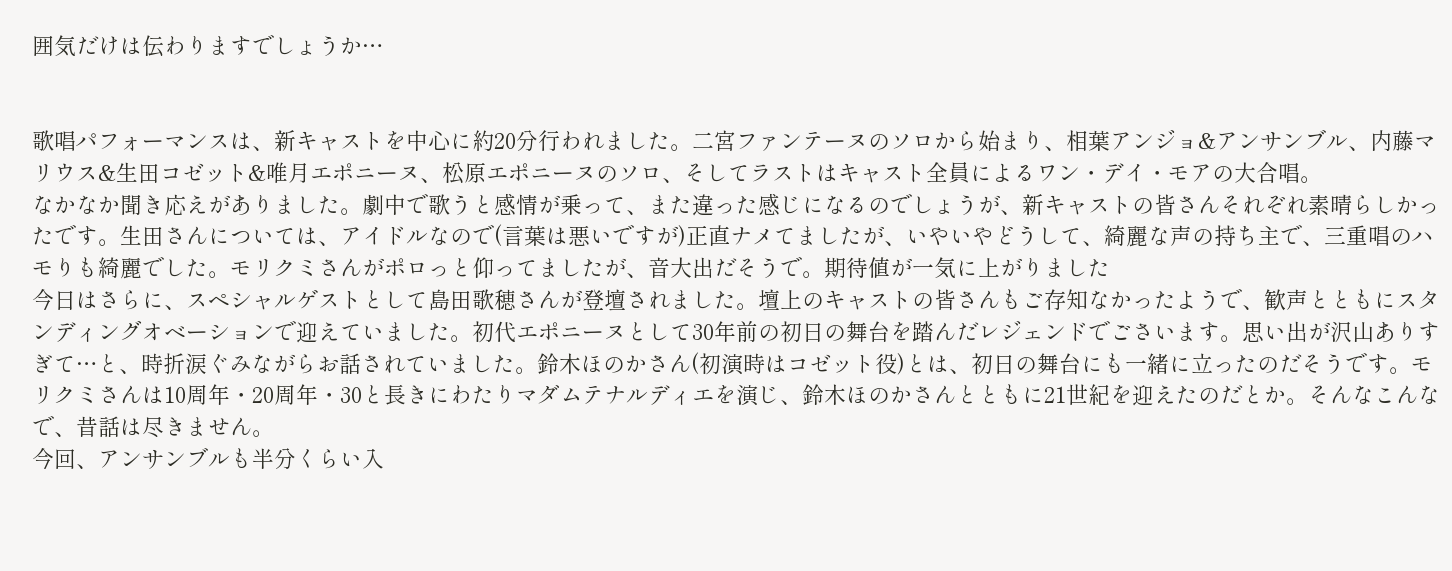囲気だけは伝わりますでしょうか…


歌唱パフォーマンスは、新キャストを中心に約20分行われました。二宮ファンテーヌのソロから始まり、相葉アンジョ&アンサンブル、内藤マリウス&生田コゼット&唯月エポニーヌ、松原エポニーヌのソロ、そしてラストはキャスト全員によるワン・デイ・モアの大合唱。
なかなか聞き応えがありました。劇中で歌うと感情が乗って、また違った感じになるのでしょうが、新キャストの皆さんそれぞれ素晴らしかったです。生田さんについては、アイドルなので(言葉は悪いですが)正直ナメてましたが、いやいやどうして、綺麗な声の持ち主で、三重唱のハモりも綺麗でした。モリクミさんがポロっと仰ってましたが、音大出だそうで。期待値が一気に上がりました
今日はさらに、スペシャルゲストとして島田歌穂さんが登壇されました。壇上のキャストの皆さんもご存知なかったようで、歓声とともにスタンディングオベーションで迎えていました。初代エポニーヌとして30年前の初日の舞台を踏んだレジェンドでごさいます。思い出が沢山ありすぎて…と、時折涙ぐみながらお話されていました。鈴木ほのかさん(初演時はコゼット役)とは、初日の舞台にも一緒に立ったのだそうです。モリクミさんは10周年・20周年・30と長きにわたりマダムテナルディエを演じ、鈴木ほのかさんとともに21世紀を迎えたのだとか。そんなこんなで、昔話は尽きません。
今回、アンサンブルも半分くらい入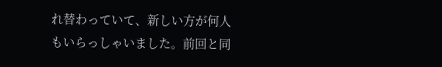れ替わっていて、新しい方が何人もいらっしゃいました。前回と同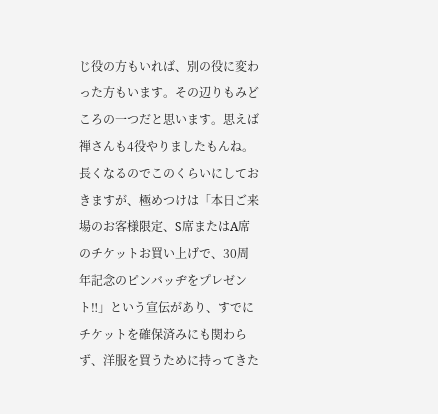じ役の方もいれば、別の役に変わった方もいます。その辺りもみどころの一つだと思います。思えば禅さんも4役やりましたもんね。
長くなるのでこのくらいにしておきますが、極めつけは「本日ご来場のお客様限定、S席またはA席のチケットお買い上げで、30周年記念のピンバッヂをプレゼント‼」という宣伝があり、すでにチケットを確保済みにも関わらず、洋服を買うために持ってきた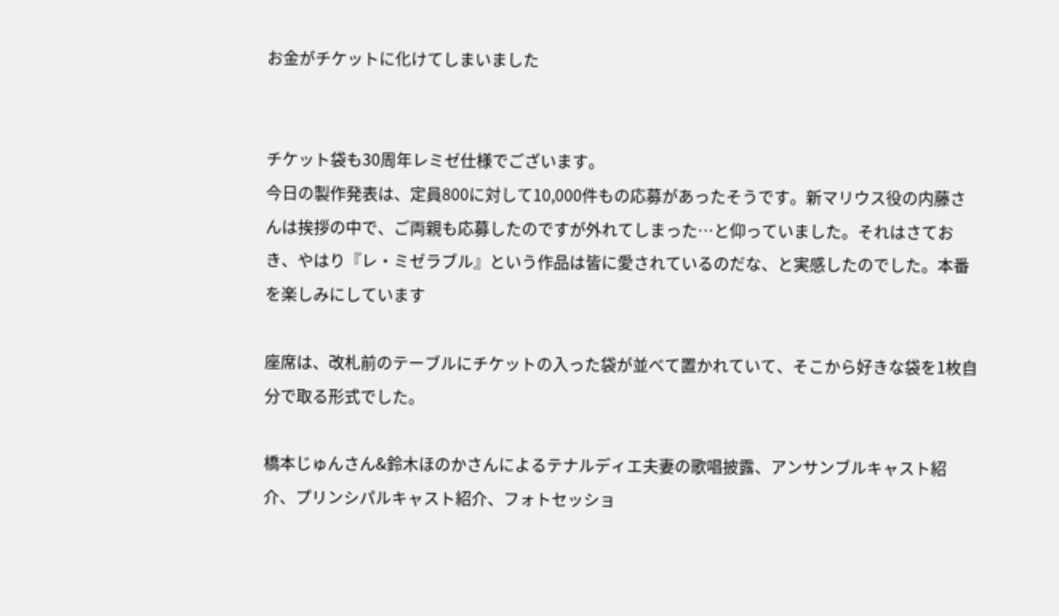お金がチケットに化けてしまいました


チケット袋も30周年レミゼ仕様でございます。
今日の製作発表は、定員800に対して10,000件もの応募があったそうです。新マリウス役の内藤さんは挨拶の中で、ご両親も応募したのですが外れてしまった…と仰っていました。それはさておき、やはり『レ・ミゼラブル』という作品は皆に愛されているのだな、と実感したのでした。本番を楽しみにしています

座席は、改札前のテーブルにチケットの入った袋が並べて置かれていて、そこから好きな袋を1枚自分で取る形式でした。

橋本じゅんさん&鈴木ほのかさんによるテナルディエ夫妻の歌唱披露、アンサンブルキャスト紹介、プリンシパルキャスト紹介、フォトセッショ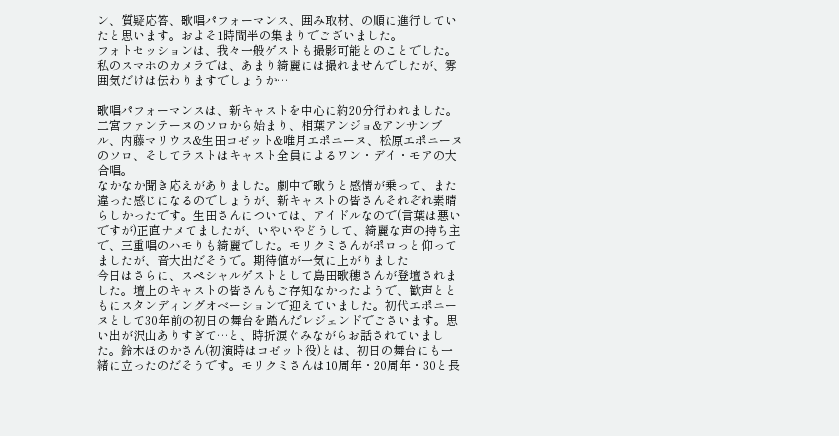ン、質疑応答、歌唱パフォーマンス、囲み取材、の順に進行していたと思います。およそ1時間半の集まりでございました。
フォトセッションは、我々一般ゲストも撮影可能とのことでした。私のスマホのカメラでは、あまり綺麗には撮れませんでしたが、雰囲気だけは伝わりますでしょうか…

歌唱パフォーマンスは、新キャストを中心に約20分行われました。二宮ファンテーヌのソロから始まり、相葉アンジョ&アンサンブル、内藤マリウス&生田コゼット&唯月エポニーヌ、松原エポニーヌのソロ、そしてラストはキャスト全員によるワン・デイ・モアの大合唱。
なかなか聞き応えがありました。劇中で歌うと感情が乗って、また違った感じになるのでしょうが、新キャストの皆さんそれぞれ素晴らしかったです。生田さんについては、アイドルなので(言葉は悪いですが)正直ナメてましたが、いやいやどうして、綺麗な声の持ち主で、三重唱のハモりも綺麗でした。モリクミさんがポロっと仰ってましたが、音大出だそうで。期待値が一気に上がりました
今日はさらに、スペシャルゲストとして島田歌穂さんが登壇されました。壇上のキャストの皆さんもご存知なかったようで、歓声とともにスタンディングオベーションで迎えていました。初代エポニーヌとして30年前の初日の舞台を踏んだレジェンドでごさいます。思い出が沢山ありすぎて…と、時折涙ぐみながらお話されていました。鈴木ほのかさん(初演時はコゼット役)とは、初日の舞台にも一緒に立ったのだそうです。モリクミさんは10周年・20周年・30と長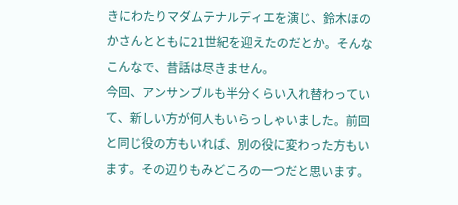きにわたりマダムテナルディエを演じ、鈴木ほのかさんとともに21世紀を迎えたのだとか。そんなこんなで、昔話は尽きません。
今回、アンサンブルも半分くらい入れ替わっていて、新しい方が何人もいらっしゃいました。前回と同じ役の方もいれば、別の役に変わった方もいます。その辺りもみどころの一つだと思います。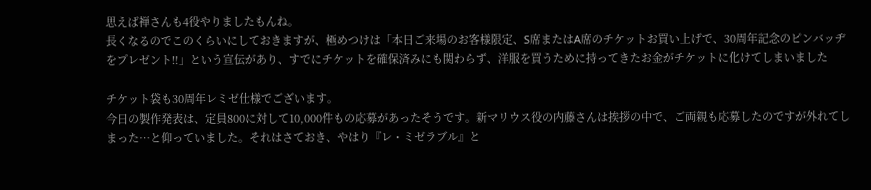思えば禅さんも4役やりましたもんね。
長くなるのでこのくらいにしておきますが、極めつけは「本日ご来場のお客様限定、S席またはA席のチケットお買い上げで、30周年記念のピンバッヂをプレゼント‼」という宣伝があり、すでにチケットを確保済みにも関わらず、洋服を買うために持ってきたお金がチケットに化けてしまいました

チケット袋も30周年レミゼ仕様でございます。
今日の製作発表は、定員800に対して10,000件もの応募があったそうです。新マリウス役の内藤さんは挨拶の中で、ご両親も応募したのですが外れてしまった…と仰っていました。それはさておき、やはり『レ・ミゼラブル』と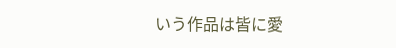いう作品は皆に愛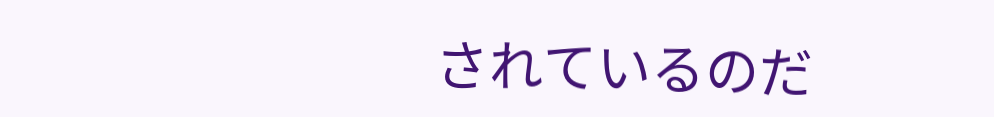されているのだ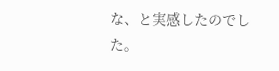な、と実感したのでした。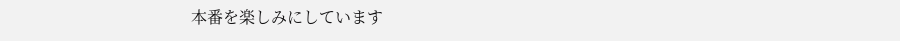本番を楽しみにしています